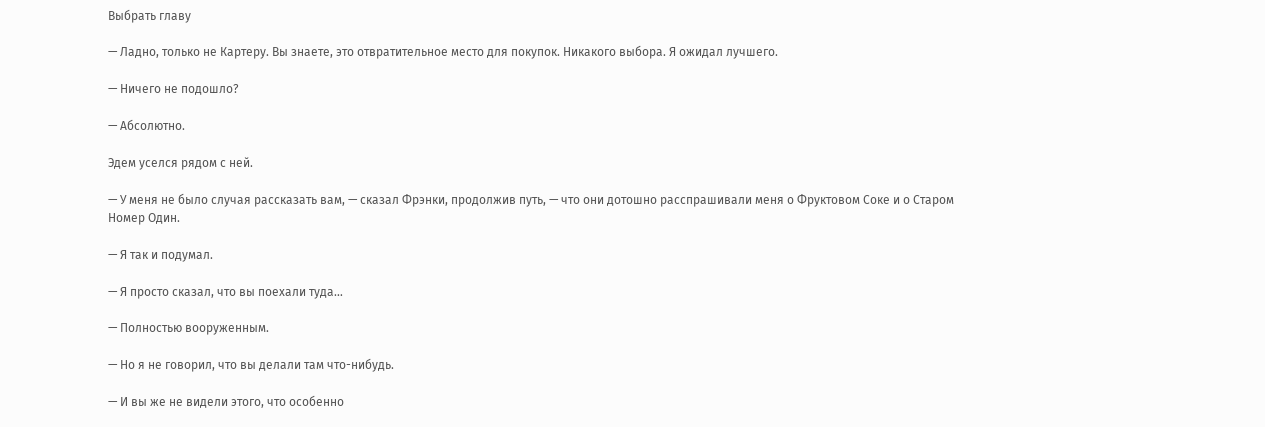Выбрать главу

— Ладно, только не Картеру. Вы знаете, это отвратительное место для покупок. Никакого выбора. Я ожидал лучшего.

— Ничего не подошло?

— Абсолютно.

Эдем уселся рядом с ней.

— У меня не было случая рассказать вам, — сказал Фрэнки, продолжив путь, — что они дотошно расспрашивали меня о Фруктовом Соке и о Старом Номер Один.

— Я так и подумал.

— Я просто сказал, что вы поехали туда…

— Полностью вооруженным.

— Но я не говорил, что вы делали там что-нибудь.

— И вы же не видели этого, что особенно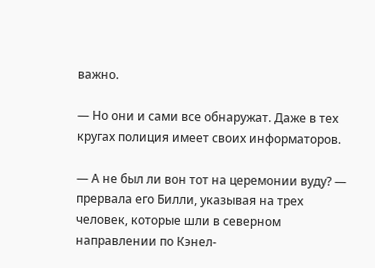важно.

— Но они и сами все обнаружат. Даже в тех кругах полиция имеет своих информаторов.

— А не был ли вон тот на церемонии вуду? — прервала его Билли, указывая на трех человек, которые шли в северном направлении по Кэнел-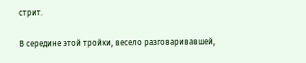стрит.

В середине этой тройки, весело разговаривавшей,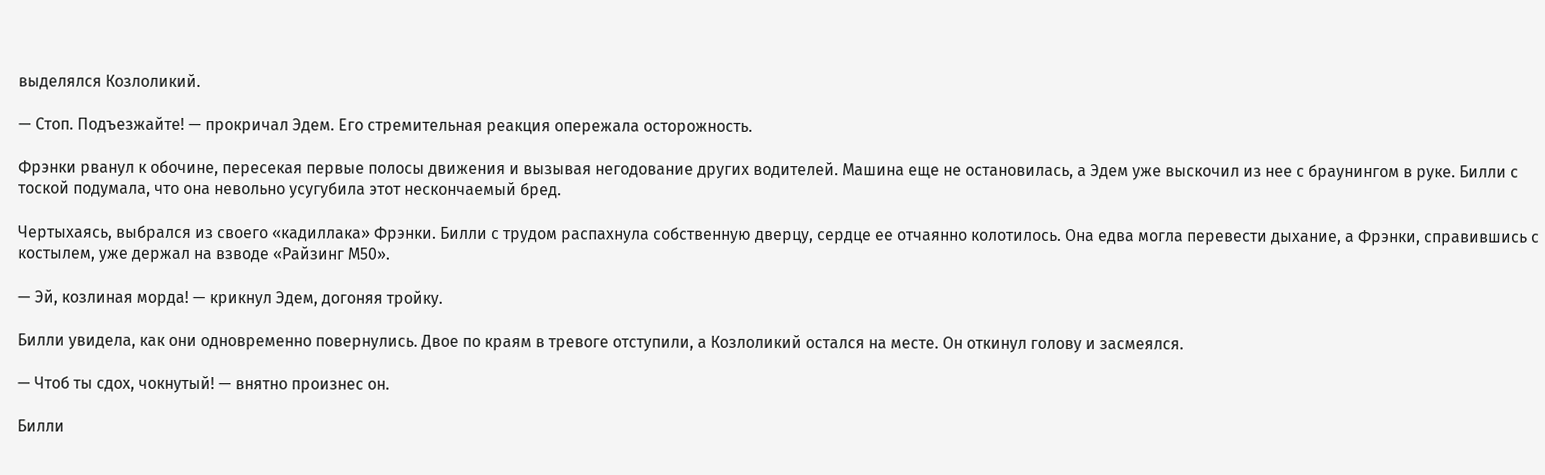выделялся Козлоликий.

— Стоп. Подъезжайте! — прокричал Эдем. Его стремительная реакция опережала осторожность.

Фрэнки рванул к обочине, пересекая первые полосы движения и вызывая негодование других водителей. Машина еще не остановилась, а Эдем уже выскочил из нее с браунингом в руке. Билли с тоской подумала, что она невольно усугубила этот нескончаемый бред.

Чертыхаясь, выбрался из своего «кадиллака» Фрэнки. Билли с трудом распахнула собственную дверцу, сердце ее отчаянно колотилось. Она едва могла перевести дыхание, а Фрэнки, справившись с костылем, уже держал на взводе «Райзинг М50».

— Эй, козлиная морда! — крикнул Эдем, догоняя тройку.

Билли увидела, как они одновременно повернулись. Двое по краям в тревоге отступили, а Козлоликий остался на месте. Он откинул голову и засмеялся.

— Чтоб ты сдох, чокнутый! — внятно произнес он.

Билли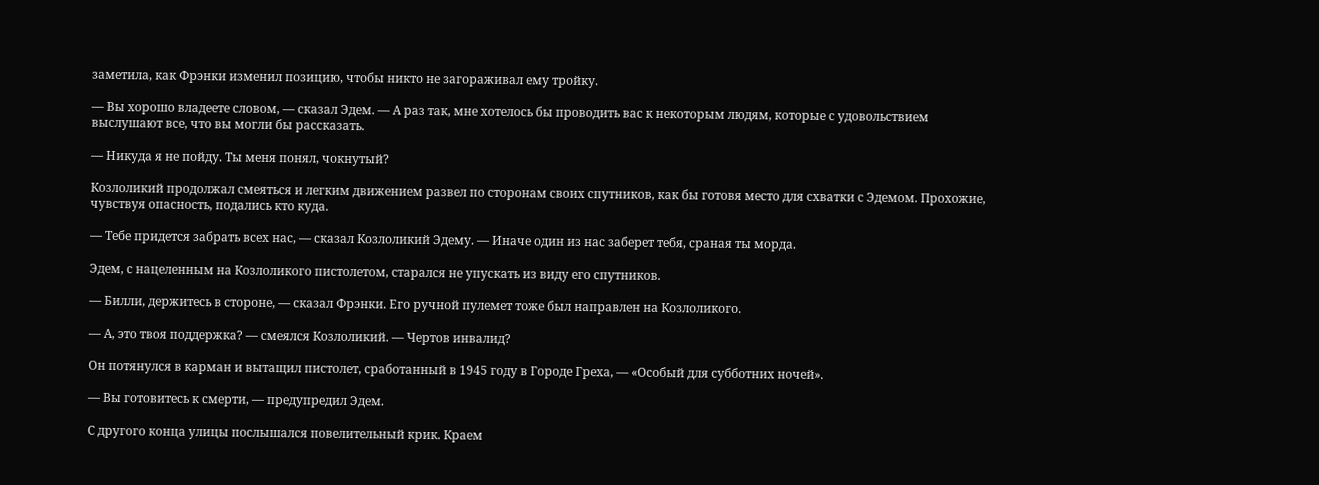заметила, как Фрэнки изменил позицию, чтобы никто не загораживал ему тройку.

— Вы хорошо владеете словом, — сказал Эдем. — А раз так, мне хотелось бы проводить вас к некоторым людям, которые с удовольствием выслушают все, что вы могли бы рассказать.

— Никуда я не пойду. Ты меня понял, чокнутый?

Козлоликий продолжал смеяться и легким движением развел по сторонам своих спутников, как бы готовя место для схватки с Эдемом. Прохожие, чувствуя опасность, подались кто куда.

— Тебе придется забрать всех нас, — сказал Козлоликий Эдему. — Иначе один из нас заберет тебя, сраная ты морда.

Эдем, с нацеленным на Козлоликого пистолетом, старался не упускать из виду его спутников.

— Билли, держитесь в стороне, — сказал Фрэнки. Его ручной пулемет тоже был направлен на Козлоликого.

— А, это твоя поддержка? — смеялся Козлоликий. — Чертов инвалид?

Он потянулся в карман и вытащил пистолет, сработанный в 1945 году в Городе Греха, — «Особый для субботних ночей».

— Вы готовитесь к смерти, — предупредил Эдем.

С другого конца улицы послышался повелительный крик. Краем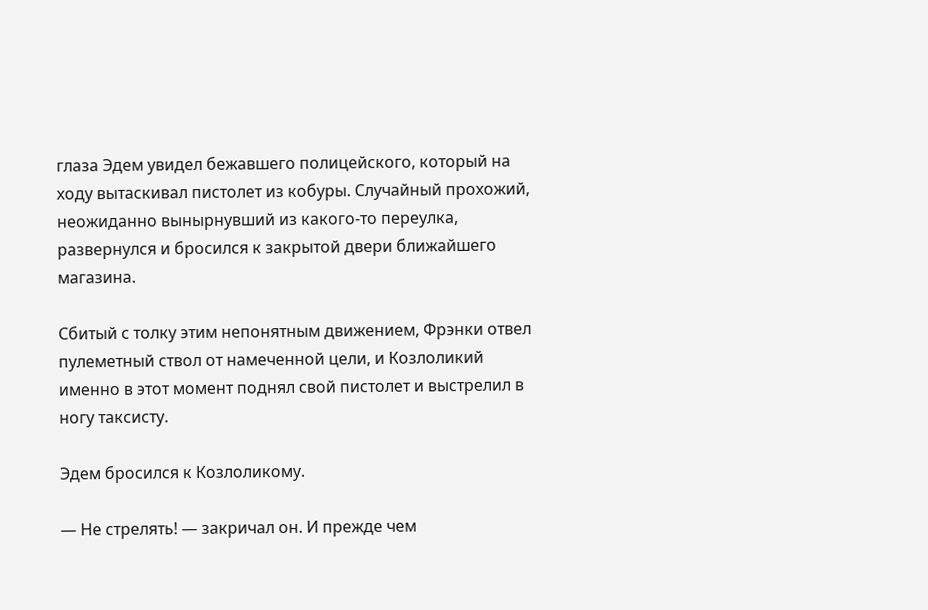глаза Эдем увидел бежавшего полицейского, который на ходу вытаскивал пистолет из кобуры. Случайный прохожий, неожиданно вынырнувший из какого-то переулка, развернулся и бросился к закрытой двери ближайшего магазина.

Сбитый с толку этим непонятным движением, Фрэнки отвел пулеметный ствол от намеченной цели, и Козлоликий именно в этот момент поднял свой пистолет и выстрелил в ногу таксисту.

Эдем бросился к Козлоликому.

— Не стрелять! — закричал он. И прежде чем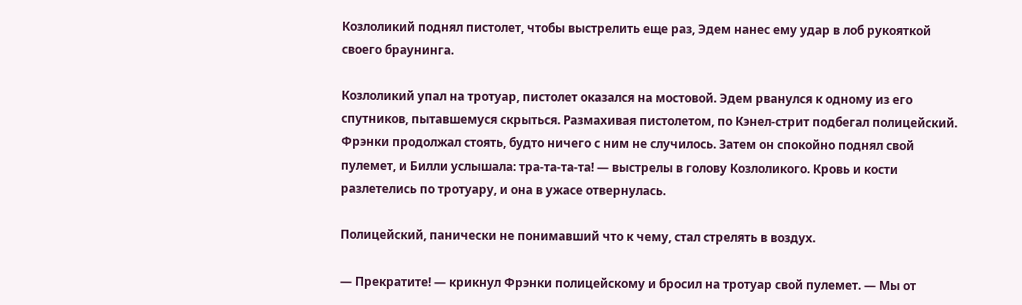Козлоликий поднял пистолет, чтобы выстрелить еще раз, Эдем нанес ему удар в лоб рукояткой своего браунинга.

Козлоликий упал на тротуар, пистолет оказался на мостовой. Эдем рванулся к одному из его спутников, пытавшемуся скрыться. Размахивая пистолетом, по Кэнел-стрит подбегал полицейский. Фрэнки продолжал стоять, будто ничего с ним не случилось. Затем он спокойно поднял свой пулемет, и Билли услышала: тра-та-та-та! — выстрелы в голову Козлоликого. Кровь и кости разлетелись по тротуару, и она в ужасе отвернулась.

Полицейский, панически не понимавший что к чему, стал стрелять в воздух.

— Прекратите! — крикнул Фрэнки полицейскому и бросил на тротуар свой пулемет. — Мы от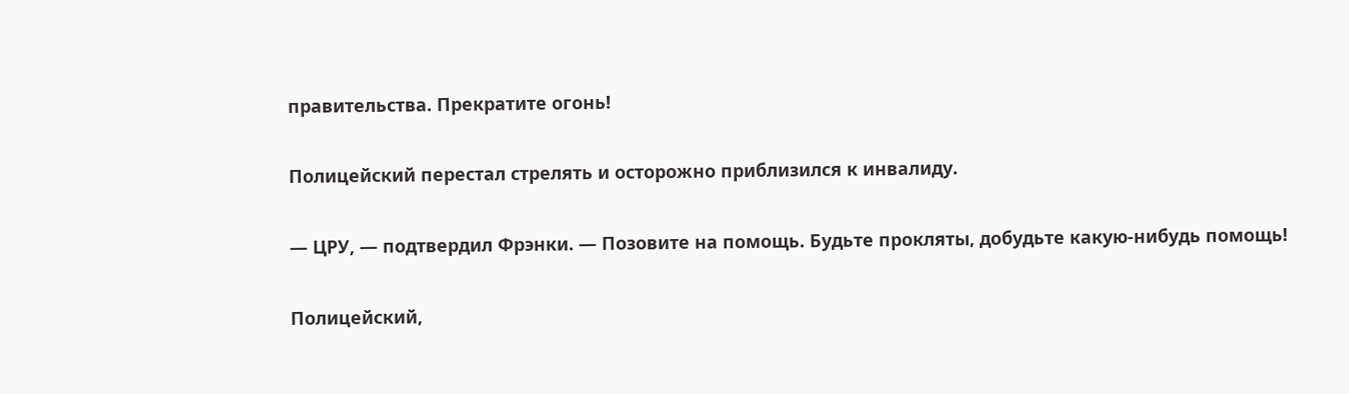правительства. Прекратите огонь!

Полицейский перестал стрелять и осторожно приблизился к инвалиду.

— ЦРУ, — подтвердил Фрэнки. — Позовите на помощь. Будьте прокляты, добудьте какую-нибудь помощь!

Полицейский,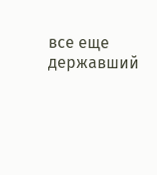все еще державший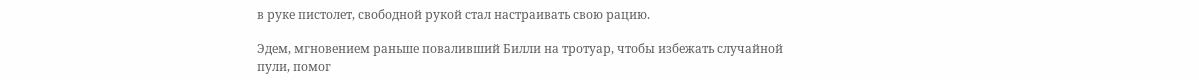в руке пистолет, свободной рукой стал настраивать свою рацию.

Эдем, мгновением раньше поваливший Билли на тротуар, чтобы избежать случайной пули, помог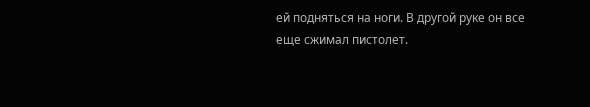ей подняться на ноги. В другой руке он все еще сжимал пистолет.